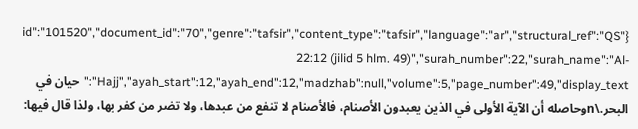{"id":"101520","document_id":"70","genre":"tafsir","content_type":"tafsir","language":"ar","structural_ref":"QS 22:12 (jilid 5 hlm. 49)","surah_number":22,"surah_name":"Al-Hajj","ayah_start":12,"ayah_end":12,"madzhab":null,"volume":5,"page_number":49,"display_text":"حيان في البحر.\nوحاصله أن الآية الأولى في الذين يعبدون الأصنام، فالأصنام لا تنفع من عبدها، ولا تضر من كفر بها، ولذا قال فيها: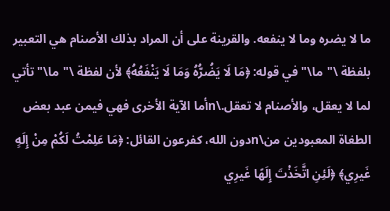ما لا يضره وما لا ينفعه. والقرينة على أن المراد بذلك الأصنام هي التعبير بلفظة \"ما\" في قوله: ﴿مَا لَا يَضُرُّهُ وَمَا لَا يَنْفَعُهُ﴾ لأن لفظة \"ما\" تأتي لما لا يعقل، والأصنام لا تعقل.\nأما الآية الأخرى فهي فيمن عبد بعض الطغاة المعبودين من\nدون الله، كفرعون القائل: ﴿مَا عَلِمْتُ لَكُمْ مِنْ إِلَهٍ غَيرِي﴾ ﴿لَئِنِ اتَّخَذْتَ إِلَهًا غَيرِي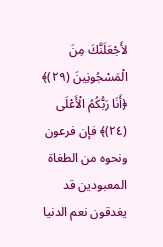لأَجْعَلَنَّكَ مِنَ الْمَسْجُونِينَ (٢٩)﴾ ﴿أَنَا رَبُّكُمُ الْأَعْلَى (٢٤)﴾ فإن فرعون ونحوه من الطغاة المعبودين قد يغدقون نعم الدنيا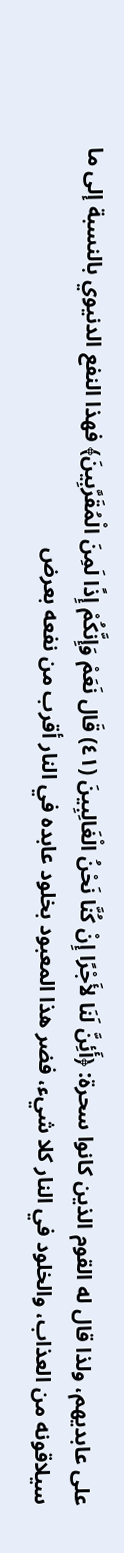على عابديهم، ولذا قال له القوم الذين كانوا سحرة: ﴿أَئِنَّ لَنَا لأَجْرًا إِنْ كُنَّا نَحْنُ الْغَالِبِينَ (٤١) قَال نَعَمْ وَإِنَّكُمْ إِذًا لَمِنَ الْمُقَرَّبِينَ﴾ فهذا النفع الدنيوي بالنسبة إلى ما سيلاقونه من العذاب، والخلود في النار كلا شيء، فضر هذا المعبود بخلود عابده في النار أقرب من نفعه بعرض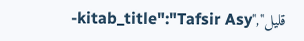قليل","kitab_title":"Tafsir Asy-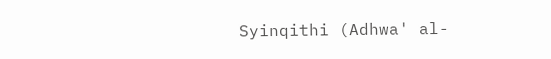Syinqithi (Adhwa' al-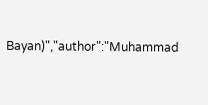Bayan)","author":"Muhammad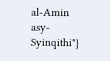al-Amin asy-Syinqithi"}